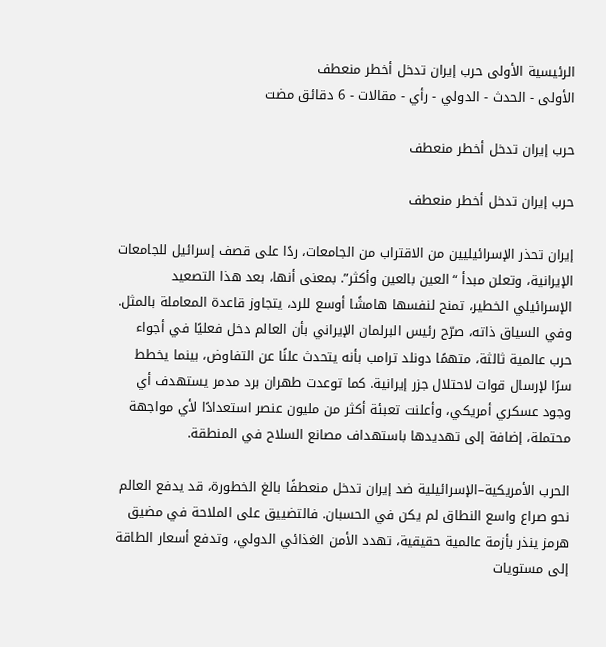الرئيسية الأولى حرب إيران تدخل أخطر منعطف
الأولى - الحدث - الدولي - رأي - مقالات - 6 دقائق مضت

حرب إيران تدخل أخطر منعطف

حرب إيران تدخل أخطر منعطف

إيران تحذر الإسرائيليين من الاقتراب من الجامعات، ردًا على قصف إسرائيل للجامعات الإيرانية، وتعلن مبدأ “العين بالعين وأكثر”. بمعنى أنها، بعد هذا التصعيد الإسرائيلي الخطير، تمنح لنفسها هامشًا أوسع للرد، يتجاوز قاعدة المعاملة بالمثل. وفي السياق ذاته، صرّح رئيس البرلمان الإيراني بأن العالم دخل فعليًا في أجواء حرب عالمية ثالثة، متهمًا دونلد ترامب بأنه يتحدث علنًا عن التفاوض، بينما يخطط سرًا لإرسال قوات لاحتلال جزر إيرانية. كما توعدت طهران برد مدمر يستهدف أي وجود عسكري أمريكي، وأعلنت تعبئة أكثر من مليون عنصر استعدادًا لأي مواجهة محتملة، إضافة إلى تهديدها باستهداف مصانع السلاح في المنطقة.

الحرب الأمريكية–الإسرائيلية ضد إيران تدخل منعطفًا بالغ الخطورة، قد يدفع العالم نحو صراع واسع النطاق لم يكن في الحسبان. فالتضييق على الملاحة في مضيق هرمز ينذر بأزمة عالمية حقيقية، تهدد الأمن الغذائي الدولي، وتدفع أسعار الطاقة إلى مستويات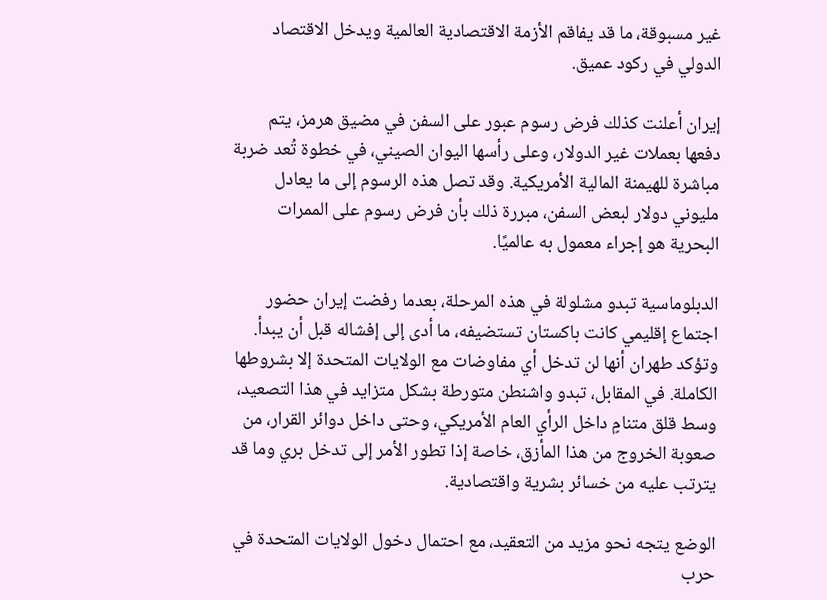غير مسبوقة، ما قد يفاقم الأزمة الاقتصادية العالمية ويدخل الاقتصاد الدولي في ركود عميق.

إيران أعلنت كذلك فرض رسوم عبور على السفن في مضيق هرمز، يتم دفعها بعملات غير الدولار، وعلى رأسها اليوان الصيني، في خطوة تُعد ضربة مباشرة للهيمنة المالية الأمريكية. وقد تصل هذه الرسوم إلى ما يعادل مليوني دولار لبعض السفن، مبررة ذلك بأن فرض رسوم على الممرات البحرية هو إجراء معمول به عالميًا.

الدبلوماسية تبدو مشلولة في هذه المرحلة، بعدما رفضت إيران حضور اجتماع إقليمي كانت باكستان تستضيفه، ما أدى إلى إفشاله قبل أن يبدأ. وتؤكد طهران أنها لن تدخل أي مفاوضات مع الولايات المتحدة إلا بشروطها الكاملة. في المقابل، تبدو واشنطن متورطة بشكل متزايد في هذا التصعيد، وسط قلق متنامٍ داخل الرأي العام الأمريكي، وحتى داخل دوائر القرار، من صعوبة الخروج من هذا المأزق، خاصة إذا تطور الأمر إلى تدخل بري وما قد يترتب عليه من خسائر بشرية واقتصادية.

الوضع يتجه نحو مزيد من التعقيد، مع احتمال دخول الولايات المتحدة في حرب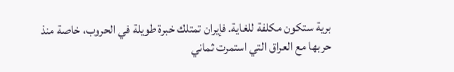برية ستكون مكلفة للغاية. فإيران تمتلك خبرة طويلة في الحروب، خاصة منذ حربها مع العراق التي استمرت ثماني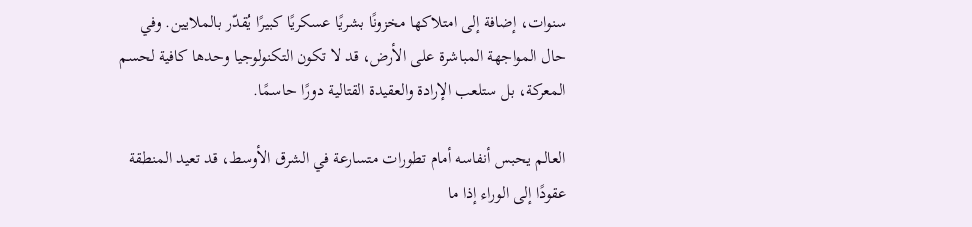سنوات، إضافة إلى امتلاكها مخزونًا بشريًا عسكريًا كبيرًا يُقدّر بالملايين. وفي حال المواجهة المباشرة على الأرض، قد لا تكون التكنولوجيا وحدها كافية لحسم المعركة، بل ستلعب الإرادة والعقيدة القتالية دورًا حاسمًا.

العالم يحبس أنفاسه أمام تطورات متسارعة في الشرق الأوسط، قد تعيد المنطقة عقودًا إلى الوراء إذا ما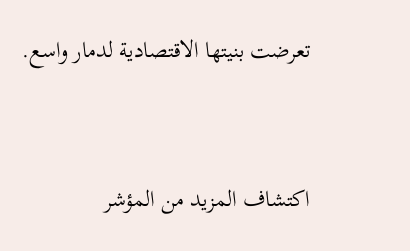تعرضت بنيتها الاقتصادية لدمار واسع.


اكتشاف المزيد من المؤشر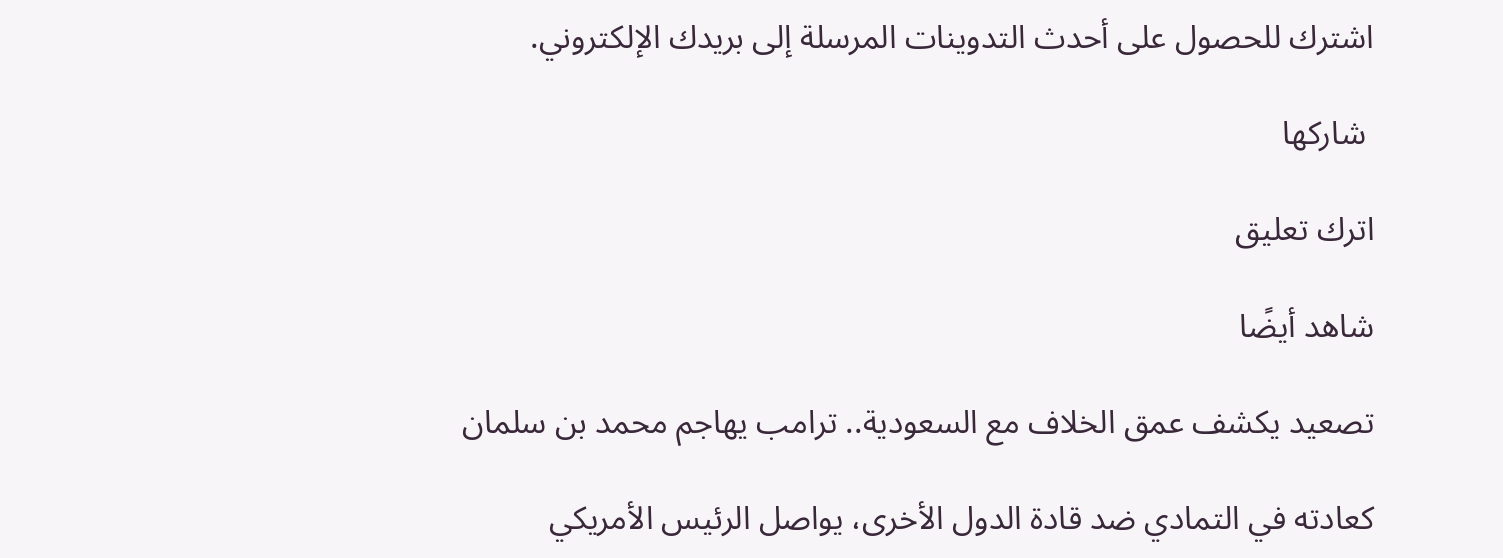اشترك للحصول على أحدث التدوينات المرسلة إلى بريدك الإلكتروني.

 شاركها

اترك تعليق

شاهد أيضًا

تصعيد يكشف عمق الخلاف مع السعودية.. ترامب يهاجم محمد بن سلمان

كعادته في التمادي ضد قادة الدول الأخرى، يواصل الرئيس الأمريكي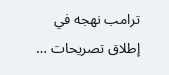ترامب نهجه في إطلاق تصريحات …